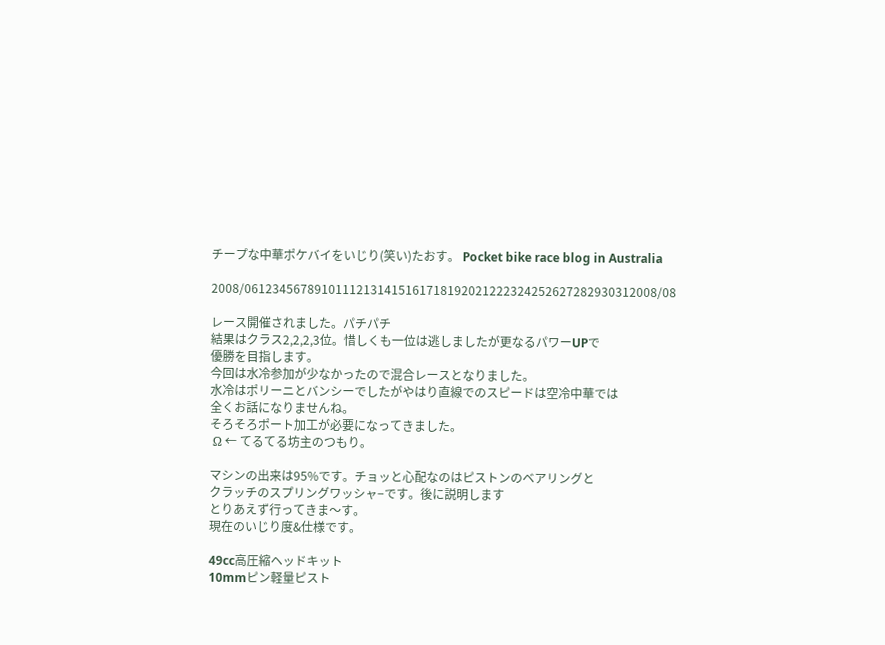チープな中華ポケバイをいじり(笑い)たおす。 Pocket bike race blog in Australia

2008/06123456789101112131415161718192021222324252627282930312008/08

レース開催されました。パチパチ
結果はクラス2,2,2,3位。惜しくも一位は逃しましたが更なるパワーUPで
優勝を目指します。
今回は水冷参加が少なかったので混合レースとなりました。
水冷はポリーニとバンシーでしたがやはり直線でのスピードは空冷中華では
全くお話になりませんね。
そろそろポート加工が必要になってきました。
 Ω ← てるてる坊主のつもり。

マシンの出来は95%です。チョッと心配なのはピストンのベアリングと
クラッチのスプリングワッシャ−です。後に説明します
とりあえず行ってきま〜す。
現在のいじり度&仕様です。

49cc高圧縮ヘッドキット
10mmピン軽量ピスト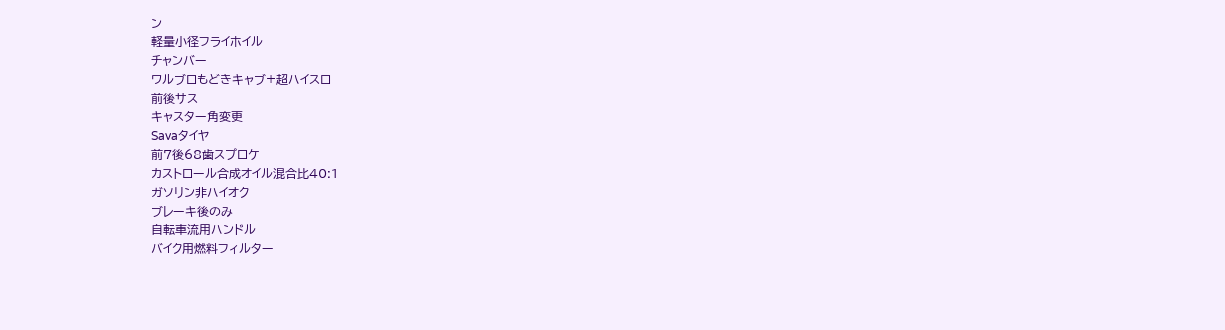ン
軽量小径フライホイル
チャンバー
ワルブロもどきキャブ+超ハイスロ
前後サス
キャスター角変更
Savaタイヤ
前7後68歯スプロケ
カストロール合成オイル混合比40:1
ガソリン非ハイオク
ブレーキ後のみ
自転車流用ハンドル
バイク用燃料フィルター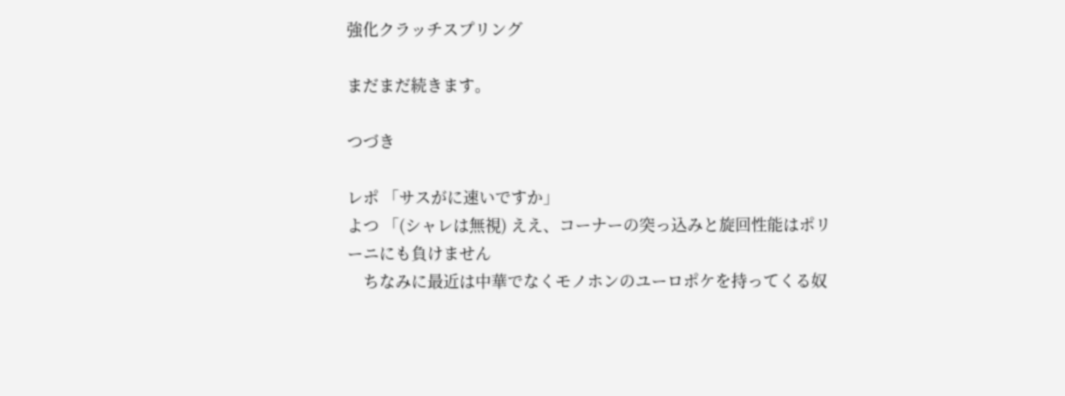強化クラッチスプリング

まだまだ続きます。

つづき

レポ 「サスがに速いですか」
よつ 「(シャレは無視) ええ、コーナーの突っ込みと旋回性能はポリーニにも負けません
    ちなみに最近は中華でなくモノホンのユーロポケを持ってくる奴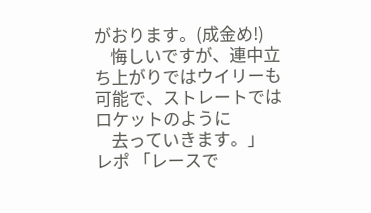がおります。(成金め!)
    悔しいですが、連中立ち上がりではウイリーも可能で、ストレートではロケットのように
    去っていきます。」
レポ 「レースで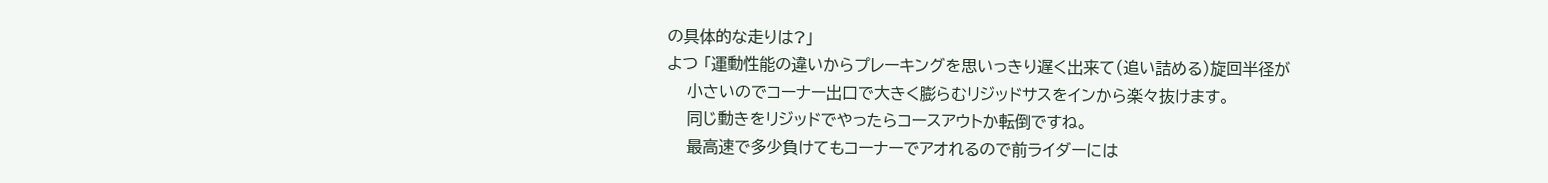の具体的な走りは?」
よつ 「運動性能の違いからプレーキングを思いっきり遅く出来て(追い詰める)旋回半径が
    小さいのでコーナー出口で大きく膨らむリジッドサスをインから楽々抜けます。
    同じ動きをリジッドでやったらコースアウトか転倒ですね。
    最高速で多少負けてもコーナーでアオれるので前ライダーには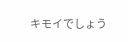キモイでしょう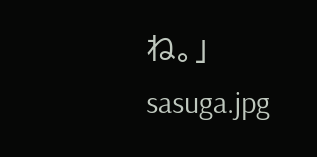ね。」
sasuga.jpg